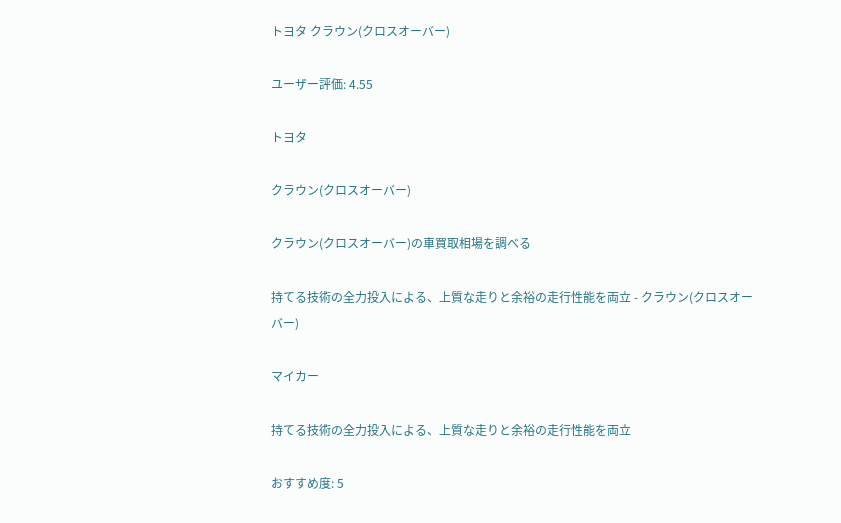トヨタ クラウン(クロスオーバー)

ユーザー評価: 4.55

トヨタ

クラウン(クロスオーバー)

クラウン(クロスオーバー)の車買取相場を調べる

持てる技術の全力投入による、上質な走りと余裕の走行性能を両立 - クラウン(クロスオーバー)

マイカー

持てる技術の全力投入による、上質な走りと余裕の走行性能を両立

おすすめ度: 5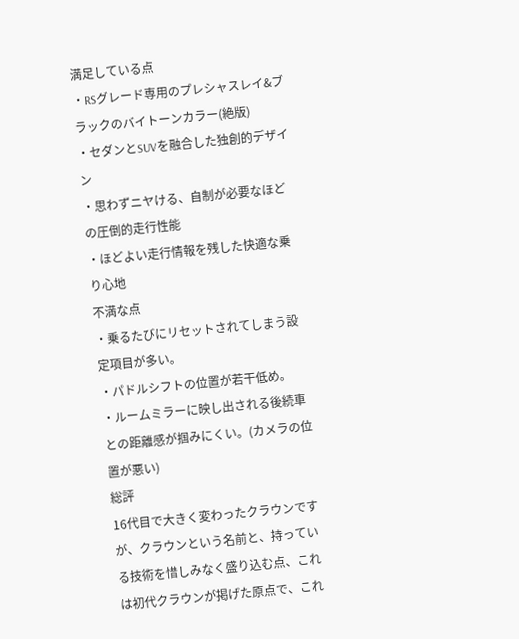満足している点
・RSグレード専用のプレシャスレイ&ブラックのバイトーンカラー(絶版)
・セダンとSUVを融合した独創的デザイン
・思わずニヤける、自制が必要なほどの圧倒的走行性能
・ほどよい走行情報を残した快適な乗り心地
不満な点
・乗るたびにリセットされてしまう設定項目が多い。
・パドルシフトの位置が若干低め。
・ルームミラーに映し出される後続車との距離感が掴みにくい。(カメラの位置が悪い)
総評
16代目で大きく変わったクラウンですが、クラウンという名前と、持っている技術を惜しみなく盛り込む点、これは初代クラウンが掲げた原点で、これ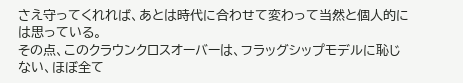さえ守ってくれれば、あとは時代に合わせて変わって当然と個人的には思っている。
その点、このクラウンクロスオーバーは、フラッグシップモデルに恥じない、ほぼ全て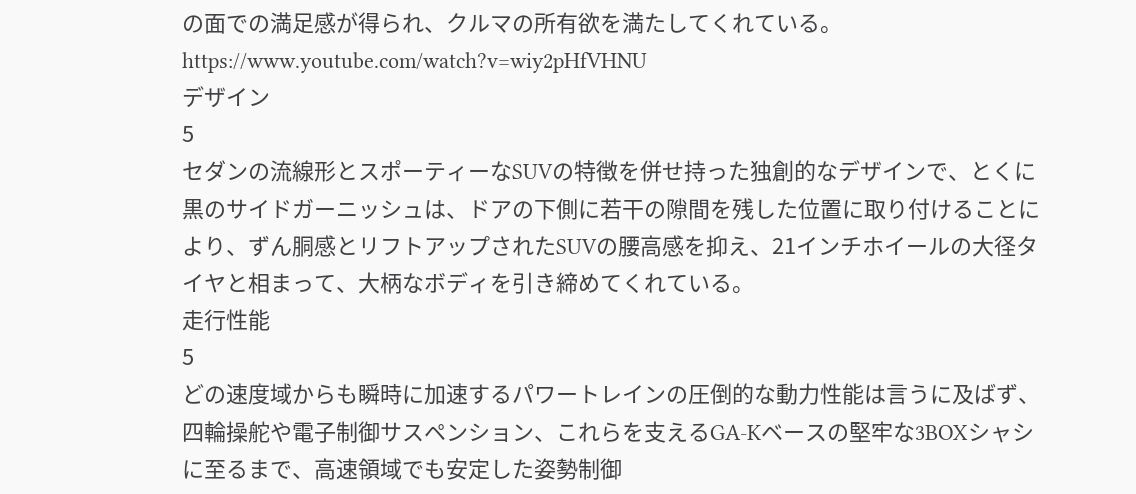の面での満足感が得られ、クルマの所有欲を満たしてくれている。
https://www.youtube.com/watch?v=wiy2pHfVHNU
デザイン
5
セダンの流線形とスポーティーなSUVの特徴を併せ持った独創的なデザインで、とくに黒のサイドガーニッシュは、ドアの下側に若干の隙間を残した位置に取り付けることにより、ずん胴感とリフトアップされたSUVの腰高感を抑え、21インチホイールの大径タイヤと相まって、大柄なボディを引き締めてくれている。
走行性能
5
どの速度域からも瞬時に加速するパワートレインの圧倒的な動力性能は言うに及ばず、四輪操舵や電子制御サスペンション、これらを支えるGA-Kベースの堅牢な3BOXシャシに至るまで、高速領域でも安定した姿勢制御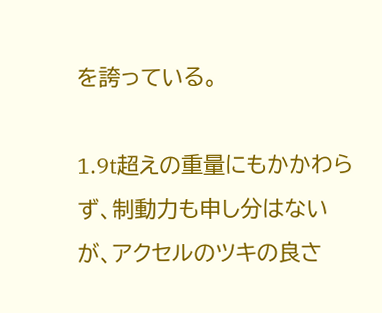を誇っている。

1.9t超えの重量にもかかわらず、制動力も申し分はないが、アクセルのツキの良さ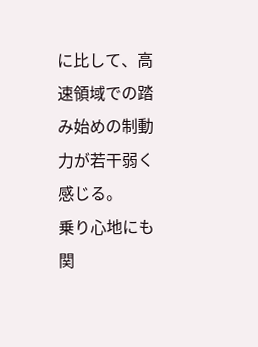に比して、高速領域での踏み始めの制動力が若干弱く感じる。
乗り心地にも関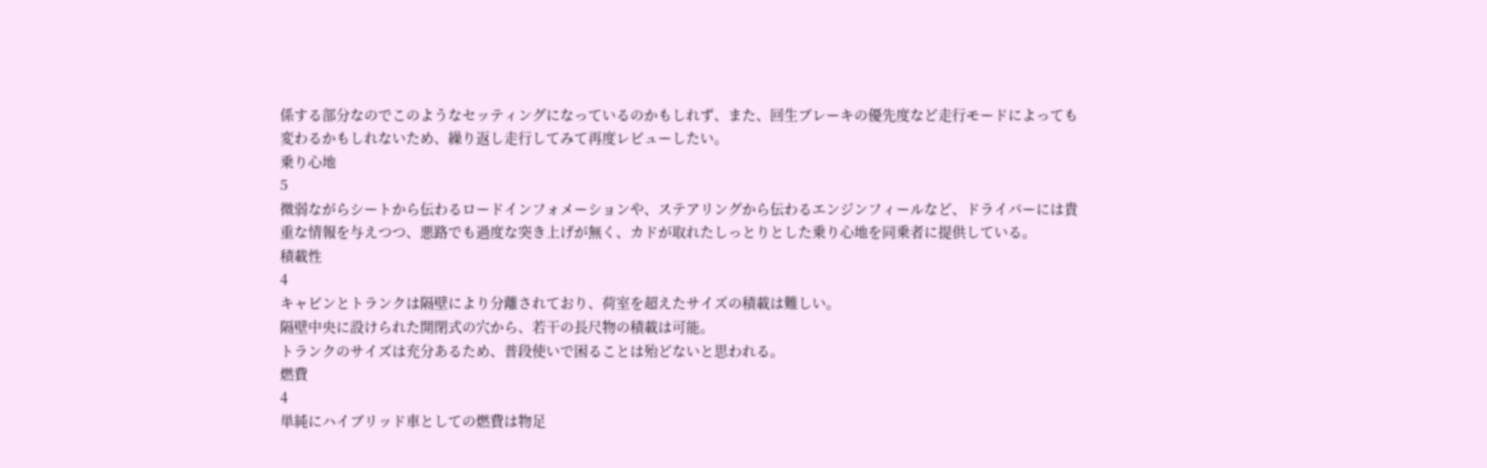係する部分なのでこのようなセッティングになっているのかもしれず、また、回生ブレーキの優先度など走行モードによっても変わるかもしれないため、繰り返し走行してみて再度レビューしたい。
乗り心地
5
微弱ながらシートから伝わるロードインフォメーションや、ステアリングから伝わるエンジンフィールなど、ドライバーには貴重な情報を与えつつ、悪路でも過度な突き上げが無く、カドが取れたしっとりとした乗り心地を同乗者に提供している。
積載性
4
キャビンとトランクは隔壁により分離されており、荷室を超えたサイズの積載は難しい。
隔壁中央に設けられた開閉式の穴から、若干の長尺物の積載は可能。
トランクのサイズは充分あるため、普段使いで困ることは殆どないと思われる。
燃費
4
単純にハイブリッド車としての燃費は物足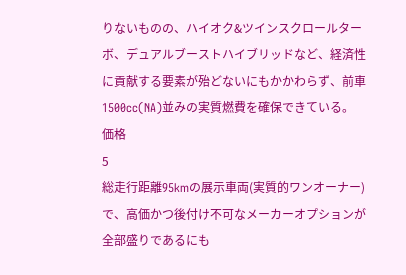りないものの、ハイオク&ツインスクロールターボ、デュアルブーストハイブリッドなど、経済性に貢献する要素が殆どないにもかかわらず、前車1500cc(NA)並みの実質燃費を確保できている。
価格
5
総走行距離95kmの展示車両(実質的ワンオーナー)で、高価かつ後付け不可なメーカーオプションが全部盛りであるにも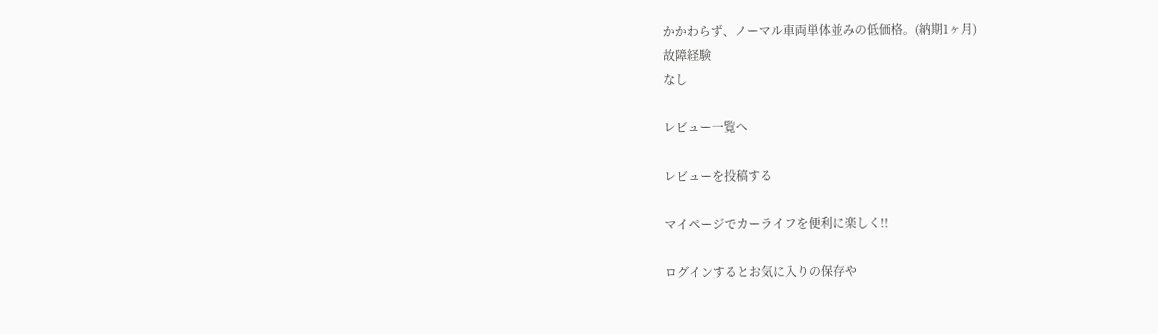かかわらず、ノーマル車両単体並みの低価格。(納期1ヶ月)
故障経験
なし

レビュー一覧へ

レビューを投稿する

マイページでカーライフを便利に楽しく!!

ログインするとお気に入りの保存や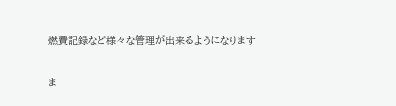燃費記録など様々な管理が出来るようになります

ま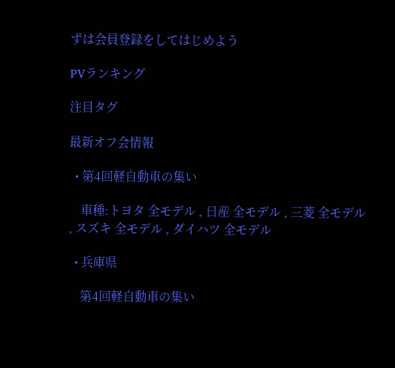ずは会員登録をしてはじめよう

PVランキング

注目タグ

最新オフ会情報

  • 第4回軽自動車の集い

    車種:トヨタ 全モデル , 日産 全モデル , 三菱 全モデル , スズキ 全モデル , ダイハツ 全モデル

  • 兵庫県

    第4回軽自動車の集い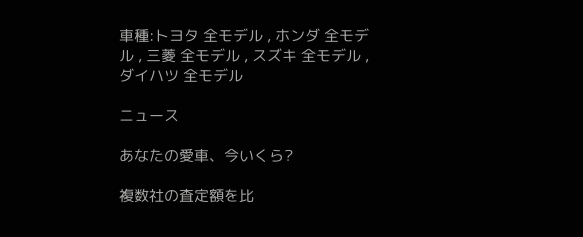車種:トヨタ 全モデル , ホンダ 全モデル , 三菱 全モデル , スズキ 全モデル , ダイハツ 全モデル

ニュース

あなたの愛車、今いくら?

複数社の査定額を比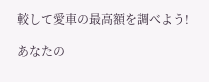較して愛車の最高額を調べよう!

あなたの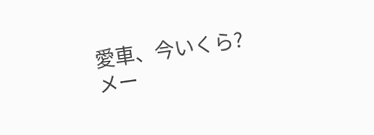愛車、今いくら?
メー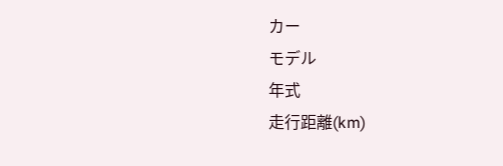カー
モデル
年式
走行距離(km)